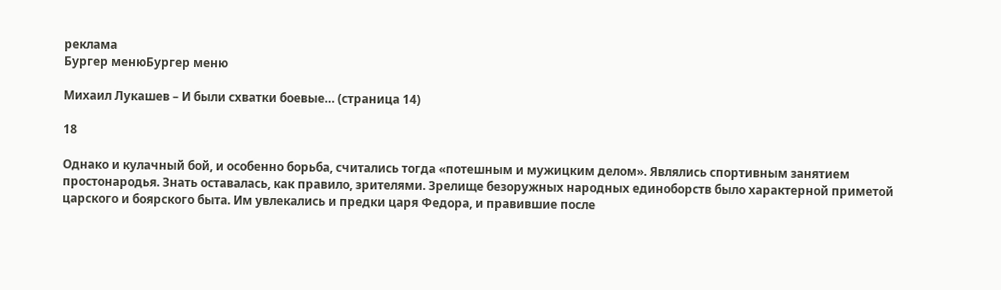реклама
Бургер менюБургер меню

Михаил Лукашев – И были схватки боевые… (страница 14)

18

Однако и кулачный бой, и особенно борьба, считались тогда «потешным и мужицким делом». Являлись спортивным занятием простонародья. Знать оставалась, как правило, зрителями. Зрелище безоружных народных единоборств было характерной приметой царского и боярского быта. Им увлекались и предки царя Федора, и правившие после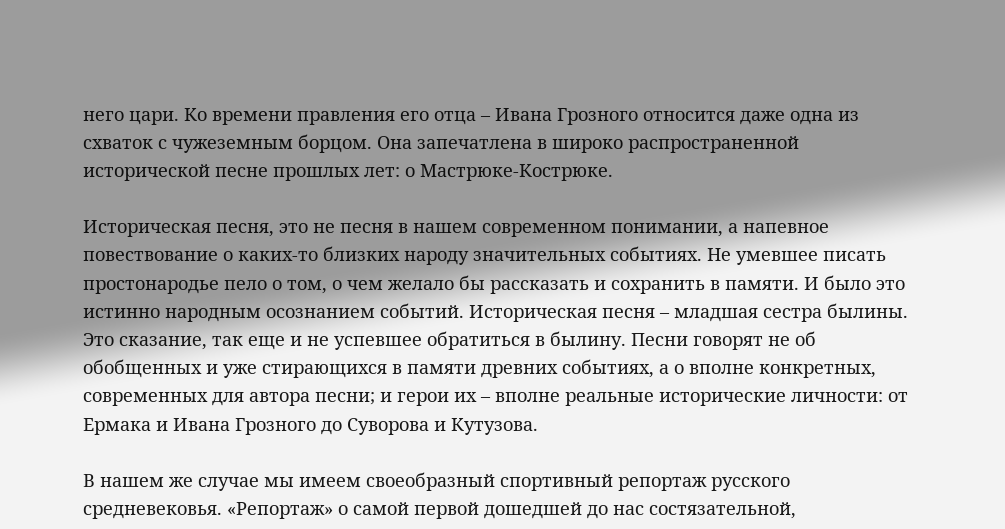него цари. Ко времени правления его отца – Ивана Грозного относится даже одна из схваток с чужеземным борцом. Она запечатлена в широко распространенной исторической песне прошлых лет: о Мастрюке-Кострюке.

Историческая песня, это не песня в нашем современном понимании, а напевное повествование о каких-то близких народу значительных событиях. Не умевшее писать простонародье пело о том, о чем желало бы рассказать и сохранить в памяти. И было это истинно народным осознанием событий. Историческая песня – младшая сестра былины. Это сказание, так еще и не успевшее обратиться в былину. Песни говорят не об обобщенных и уже стирающихся в памяти древних событиях, а о вполне конкретных, современных для автора песни; и герои их – вполне реальные исторические личности: от Ермака и Ивана Грозного до Суворова и Кутузова.

В нашем же случае мы имеем своеобразный спортивный репортаж русского средневековья. «Репортаж» о самой первой дошедшей до нас состязательной,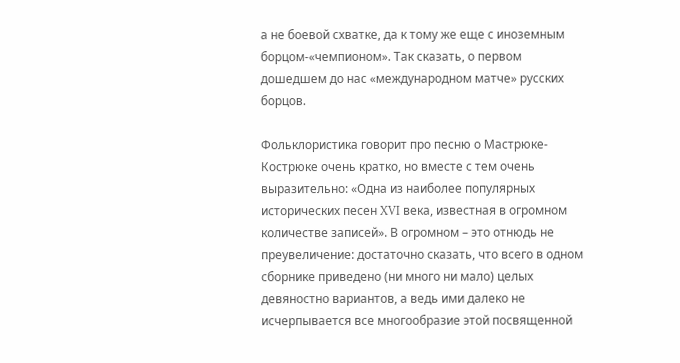а не боевой схватке, да к тому же еще с иноземным борцом-«чемпионом». Так сказать, о первом дошедшем до нас «международном матче» русских борцов.

Фольклористика говорит про песню о Мастрюке-Кострюке очень кратко, но вместе с тем очень выразительно: «Одна из наиболее популярных исторических песен XVI века, известная в огромном количестве записей». В огромном – это отнюдь не преувеличение: достаточно сказать, что всего в одном сборнике приведено (ни много ни мало) целых девяностно вариантов, а ведь ими далеко не исчерпывается все многообразие этой посвященной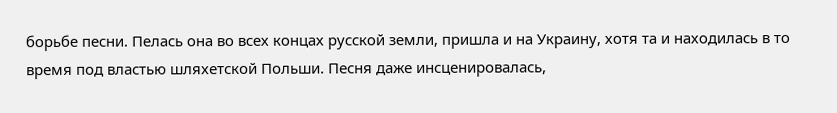борьбе песни. Пелась она во всех концах русской земли, пришла и на Украину, хотя та и находилась в то время под властью шляхетской Польши. Песня даже инсценировалась,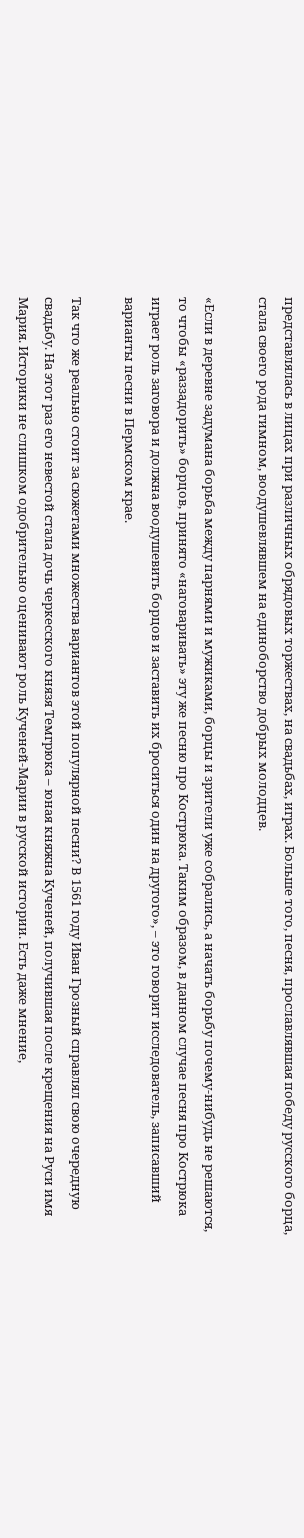представлялась в лицах при различных обрядовых торжествах, на свадьбах, играх. Больше того, песня, прославлявшая победу русского борца, стала своего рода гимном, воодушевлявшем на единоборство добрых молодцев.

«Если в деревне задумана борьба между парнями и мужиками, борцы и зрители уже собрались, а начать борьбу почему-нибудь не решаются, то чтобы «раззадорить» борцов, принято «наговаривать» эту же песню про Кострюка. Таким образом, в данном случае песня про Кострюка играет роль заговора и должна воодушевить борцов и заставить их броситься один на другого», – это говорит исследователь, записавший варианты песни в Пермском крае.

Так что же реально стоит за сюжетами множества вариантов этой популярной песни? В 1561 году Иван Грозный справлял свою очередную свадьбу. На этот раз его невестой стала дочь черкесского князя Темгрюка – юная княжна Кученей, получившая после крещения на Руси имя Мария. Историки не слишком одобрительно оценивают роль Кученей-Марии в русской истории. Есть даже мнение,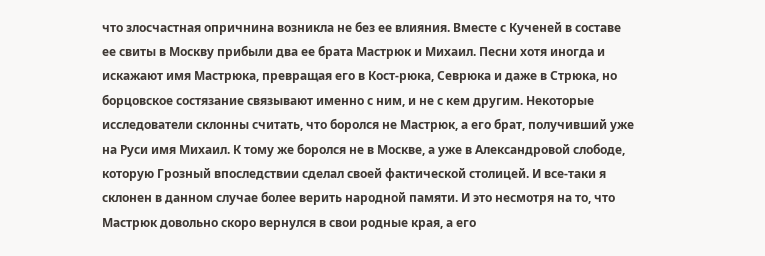что злосчастная опричнина возникла не без ее влияния. Вместе с Кученей в составе ее свиты в Москву прибыли два ее брата Мастрюк и Михаил. Песни хотя иногда и искажают имя Мастрюка, превращая его в Кост-рюка, Севрюка и даже в Стрюка, но борцовское состязание связывают именно с ним, и не с кем другим. Некоторые исследователи склонны считать, что боролся не Мастрюк, а его брат, получивший уже на Руси имя Михаил. К тому же боролся не в Москве, а уже в Александровой слободе, которую Грозный впоследствии сделал своей фактической столицей. И все-таки я склонен в данном случае более верить народной памяти. И это несмотря на то, что Мастрюк довольно скоро вернулся в свои родные края, а его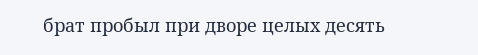брат пробыл при дворе целых десять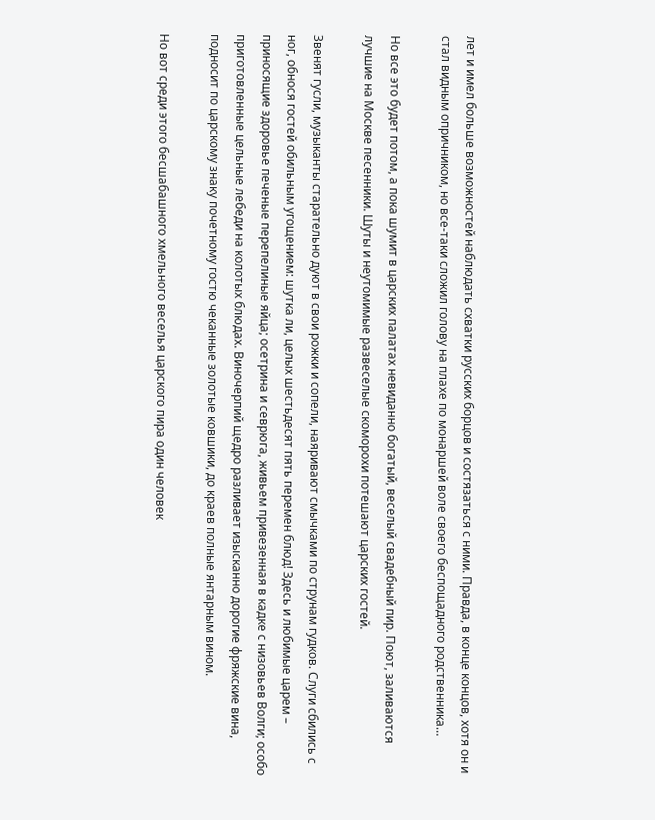лет и имел больше возможностей наблюдать схватки русских борцов и состязаться с ними. Правда, в конце концов, хотя он и стал видным опричником, но все-таки сложил голову на плахе по монаршей воле своего беспощадного родственника…

Но все это будет потом, а пока шумит в царских палатах невиданно богатый, веселый свадебный пир. Поют, заливаются лучшие на Москве песенники. Шуты и неутомимые развеселые скоморохи потешают царских гостей.

Звенят гусли, музыканты старательно дуют в свои рожки и сопели, наяривают смычками по струнам гудков. Слуги сбились с ног, обнося гостей обильным угощением: шутка ли, целых шестьдесят пять перемен блюд! Здесь и любимые царем – приносящие здоровье печеные перепелиные яйца; осетрина и севрюга, живьем привезенная в кадке с низовьев Волги; особо приготовленные цельные лебеди на колотых блюдах. Виночерпий щедро разливает изысканно дорогие фряжские вина, подносит по царскому знаку почетному гостю чеканные золотые ковшики, до краев полные янтарным вином.

Но вот среди этого бесшабашного хмельного веселья царского пира один человек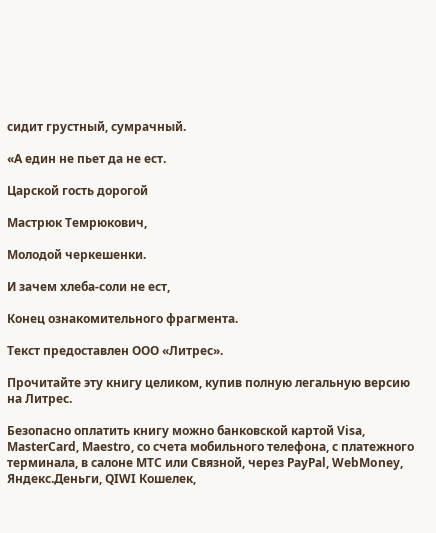сидит грустный, сумрачный.

«А един не пьет да не ест.

Царской гость дорогой

Мастрюк Темрюкович,

Молодой черкешенки.

И зачем хлеба-соли не ест,

Конец ознакомительного фрагмента.

Текст предоставлен ООО «Литрес».

Прочитайте эту книгу целиком, купив полную легальную версию на Литрес.

Безопасно оплатить книгу можно банковской картой Visa, MasterCard, Maestro, со счета мобильного телефона, с платежного терминала, в салоне МТС или Связной, через PayPal, WebMoney, Яндекс.Деньги, QIWI Кошелек,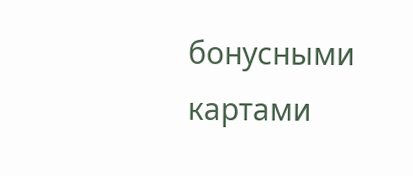бонусными картами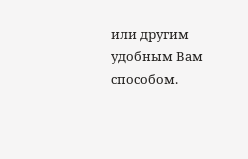или другим удобным Вам способом.